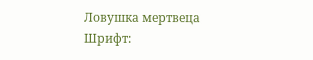Ловушка мертвеца
Шрифт: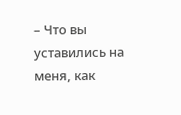– Что вы уставились на меня, как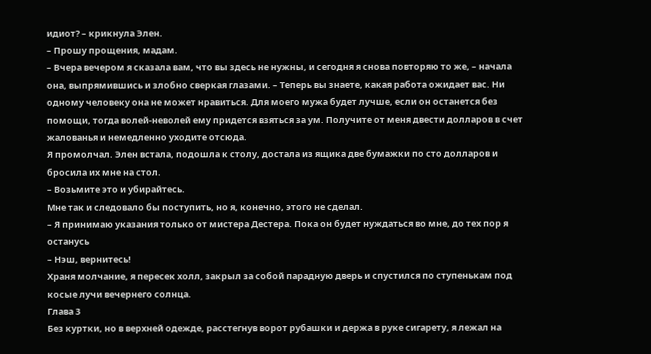идиот? – крикнула Элен.
– Прошу прощения, мадам.
– Вчера вечером я сказала вам, что вы здесь не нужны, и сегодня я снова повторяю то же, – начала она, выпрямившись и злобно сверкая глазами. – Теперь вы знаете, какая работа ожидает вас. Ни одному человеку она не может нравиться. Для моего мужа будет лучше, если он останется без помощи, тогда волей-неволей ему придется взяться за ум. Получите от меня двести долларов в счет жалованья и немедленно уходите отсюда.
Я промолчал. Элен встала, подошла к столу, достала из ящика две бумажки по сто долларов и бросила их мне на стол.
– Возьмите это и убирайтесь.
Мне так и следовало бы поступить, но я, конечно, этого не сделал.
– Я принимаю указания только от мистера Дестера. Пока он будет нуждаться во мне, до тех пор я останусь
– Нэш, вернитесь!
Храня молчание, я пересек холл, закрыл за собой парадную дверь и спустился по ступенькам под косые лучи вечернего солнца.
Глава 3
Без куртки, но в верхней одежде, расстегнув ворот рубашки и держа в руке сигарету, я лежал на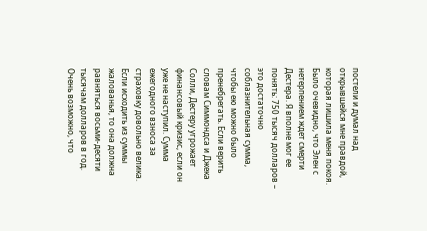постели и думал над открывшейся мне правдой, которая лишила меня покоя. Было очевидно, что Элен с нетерпением ждет смерти Дестера. Я вполне мог ее понять: 750 тысяч долларов – это достаточно соблазнительная сумма, чтобы ею можно было пренебрегать. Если верить словам Симмондса и Джека Солли, Дестеру угрожает финансовый кризис, если он уже не наступил. Сумма ежегодного взноса за страховку довольно велика. Если исходить из суммы жалованья, то она должна равняться восьми-десяти тысячам долларов в год. Очень возможно, что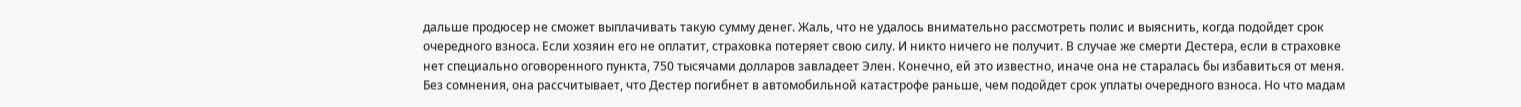дальше продюсер не сможет выплачивать такую сумму денег. Жаль, что не удалось внимательно рассмотреть полис и выяснить, когда подойдет срок очередного взноса. Если хозяин его не оплатит, страховка потеряет свою силу. И никто ничего не получит. В случае же смерти Дестера, если в страховке нет специально оговоренного пункта, 750 тысячами долларов завладеет Элен. Конечно, ей это известно, иначе она не старалась бы избавиться от меня. Без сомнения, она рассчитывает, что Дестер погибнет в автомобильной катастрофе раньше, чем подойдет срок уплаты очередного взноса. Но что мадам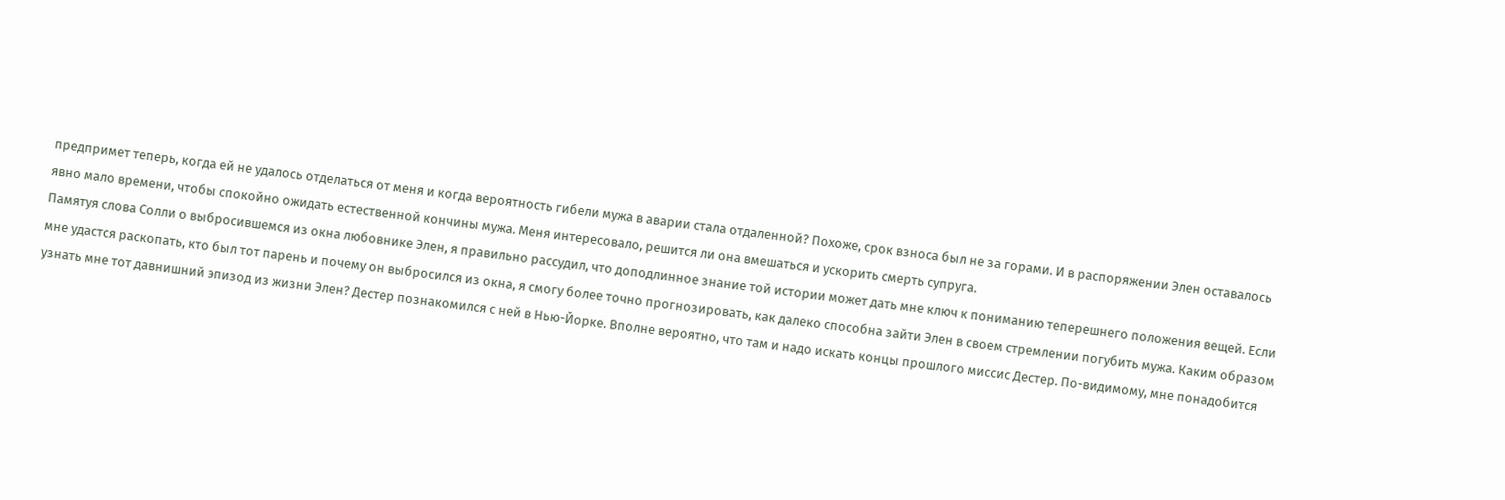предпримет теперь, когда ей не удалось отделаться от меня и когда вероятность гибели мужа в аварии стала отдаленной? Похоже, срок взноса был не за горами. И в распоряжении Элен оставалось явно мало времени, чтобы спокойно ожидать естественной кончины мужа. Меня интересовало, решится ли она вмешаться и ускорить смерть супруга.
Памятуя слова Солли о выбросившемся из окна любовнике Элен, я правильно рассудил, что доподлинное знание той истории может дать мне ключ к пониманию теперешнего положения вещей. Если мне удастся раскопать, кто был тот парень и почему он выбросился из окна, я смогу более точно прогнозировать, как далеко способна зайти Элен в своем стремлении погубить мужа. Каким образом узнать мне тот давнишний эпизод из жизни Элен? Дестер познакомился с ней в Нью-Йорке. Вполне вероятно, что там и надо искать концы прошлого миссис Дестер. По-видимому, мне понадобится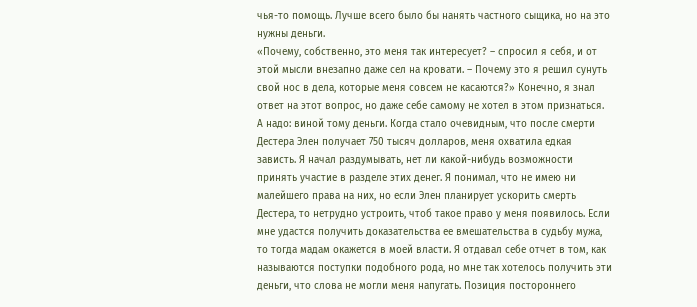чья-то помощь. Лучше всего было бы нанять частного сыщика, но на это нужны деньги.
«Почему, собственно, это меня так интересует? – спросил я себя, и от этой мысли внезапно даже сел на кровати. – Почему это я решил сунуть свой нос в дела, которые меня совсем не касаются?» Конечно, я знал ответ на этот вопрос, но даже себе самому не хотел в этом признаться. А надо: виной тому деньги. Когда стало очевидным, что после смерти Дестера Элен получает 750 тысяч долларов, меня охватила едкая зависть. Я начал раздумывать, нет ли какой-нибудь возможности принять участие в разделе этих денег. Я понимал, что не имею ни малейшего права на них, но если Элен планирует ускорить смерть Дестера, то нетрудно устроить, чтоб такое право у меня появилось. Если мне удастся получить доказательства ее вмешательства в судьбу мужа, то тогда мадам окажется в моей власти. Я отдавал себе отчет в том, как называются поступки подобного рода, но мне так хотелось получить эти деньги, что слова не могли меня напугать. Позиция постороннего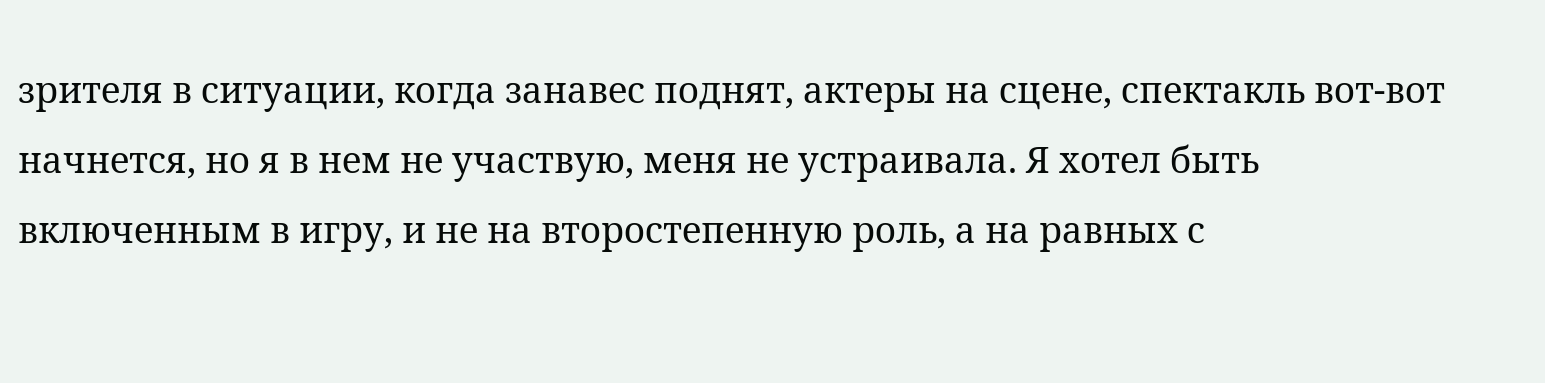зрителя в ситуации, когда занавес поднят, актеры на сцене, спектакль вот-вот начнется, но я в нем не участвую, меня не устраивала. Я хотел быть включенным в игру, и не на второстепенную роль, а на равных с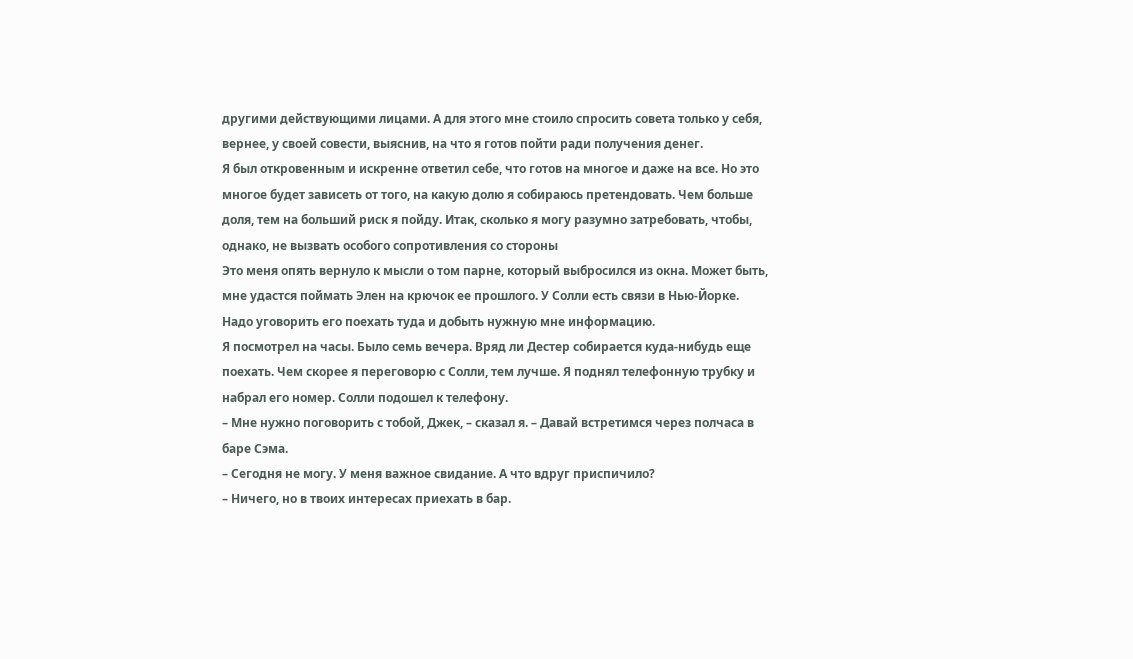другими действующими лицами. А для этого мне стоило спросить совета только у себя, вернее, у своей совести, выяснив, на что я готов пойти ради получения денег.
Я был откровенным и искренне ответил себе, что готов на многое и даже на все. Но это многое будет зависеть от того, на какую долю я собираюсь претендовать. Чем больше доля, тем на больший риск я пойду. Итак, сколько я могу разумно затребовать, чтобы, однако, не вызвать особого сопротивления со стороны
Это меня опять вернуло к мысли о том парне, который выбросился из окна. Может быть, мне удастся поймать Элен на крючок ее прошлого. У Солли есть связи в Нью-Йорке. Надо уговорить его поехать туда и добыть нужную мне информацию.
Я посмотрел на часы. Было семь вечера. Вряд ли Дестер собирается куда-нибудь еще поехать. Чем скорее я переговорю с Солли, тем лучше. Я поднял телефонную трубку и набрал его номер. Солли подошел к телефону.
– Мне нужно поговорить с тобой, Джек, – сказал я. – Давай встретимся через полчаса в баре Сэма.
– Сегодня не могу. У меня важное свидание. А что вдруг приспичило?
– Ничего, но в твоих интересах приехать в бар.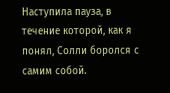Наступила пауза, в течение которой, как я понял, Солли боролся с самим собой.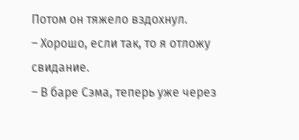Потом он тяжело вздохнул.
– Хорошо, если так, то я отложу свидание.
– В баре Сэма, теперь уже через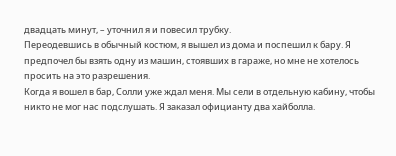двадцать минут, – уточнил я и повесил трубку.
Переодевшись в обычный костюм, я вышел из дома и поспешил к бару. Я предпочел бы взять одну из машин, стоявших в гараже, но мне не хотелось просить на это разрешения.
Когда я вошел в бар, Солли уже ждал меня. Мы сели в отдельную кабину, чтобы никто не мог нас подслушать. Я заказал официанту два хайболла.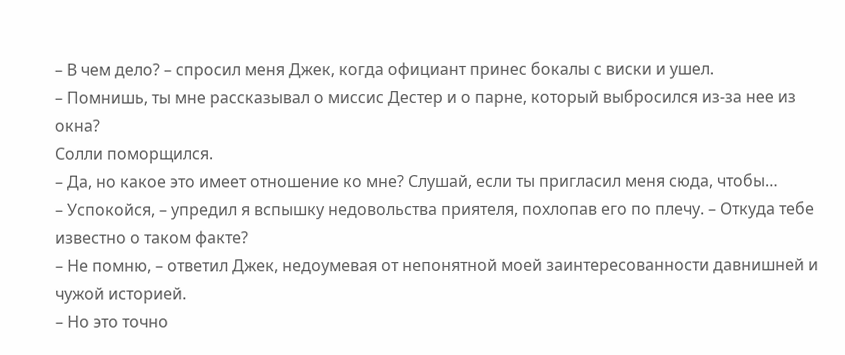– В чем дело? – спросил меня Джек, когда официант принес бокалы с виски и ушел.
– Помнишь, ты мне рассказывал о миссис Дестер и о парне, который выбросился из-за нее из окна?
Солли поморщился.
– Да, но какое это имеет отношение ко мне? Слушай, если ты пригласил меня сюда, чтобы…
– Успокойся, – упредил я вспышку недовольства приятеля, похлопав его по плечу. – Откуда тебе известно о таком факте?
– Не помню, – ответил Джек, недоумевая от непонятной моей заинтересованности давнишней и чужой историей.
– Но это точно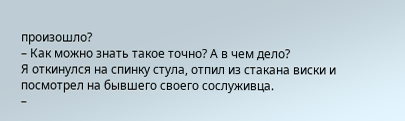произошло?
– Как можно знать такое точно? А в чем дело?
Я откинулся на спинку стула, отпил из стакана виски и посмотрел на бывшего своего сослуживца.
–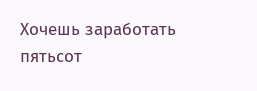Хочешь заработать пятьсот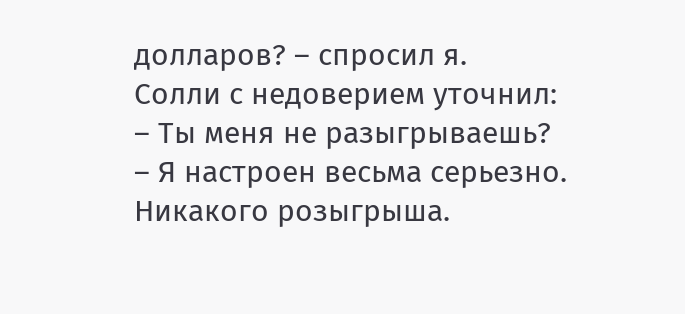долларов? – спросил я.
Солли с недоверием уточнил:
– Ты меня не разыгрываешь?
– Я настроен весьма серьезно. Никакого розыгрыша.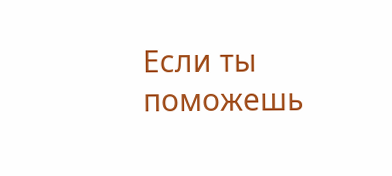Если ты поможешь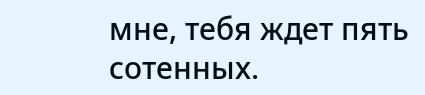мне, тебя ждет пять сотенных.